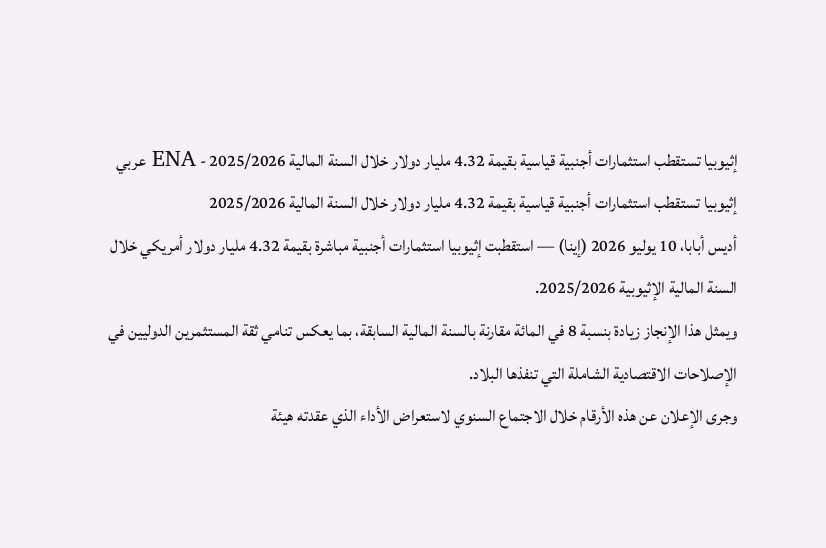إثيوبيا تستقطب استثمارات أجنبية قياسية بقيمة 4.32 مليار دولار خلال السنة المالية 2025/2026 - ENA عربي
إثيوبيا تستقطب استثمارات أجنبية قياسية بقيمة 4.32 مليار دولار خلال السنة المالية 2025/2026
أديس أبابا، 10 يوليو 2026 (إينا) — استقطبت إثيوبيا استثمارات أجنبية مباشرة بقيمة 4.32 مليار دولار أمريكي خلال السنة المالية الإثيوبية 2025/2026.
ويمثل هذا الإنجاز زيادة بنسبة 8 في المائة مقارنة بالسنة المالية السابقة، بما يعكس تنامي ثقة المستثمرين الدوليين في الإصلاحات الاقتصادية الشاملة التي تنفذها البلاد.
وجرى الإعلان عن هذه الأرقام خلال الاجتماع السنوي لاستعراض الأداء الذي عقدته هيئة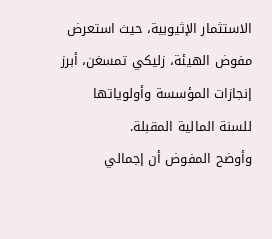الاستثمار الإثيوبية، حيث استعرض مفوض الهيئة، زليكي تمسغن، أبرز إنجازات المؤسسة وأولوياتها للسنة المالية المقبلة.
وأوضح المفوض أن إجمالي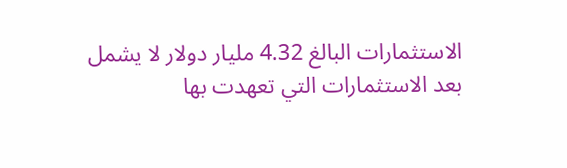الاستثمارات البالغ 4.32 مليار دولار لا يشمل بعد الاستثمارات التي تعهدت بها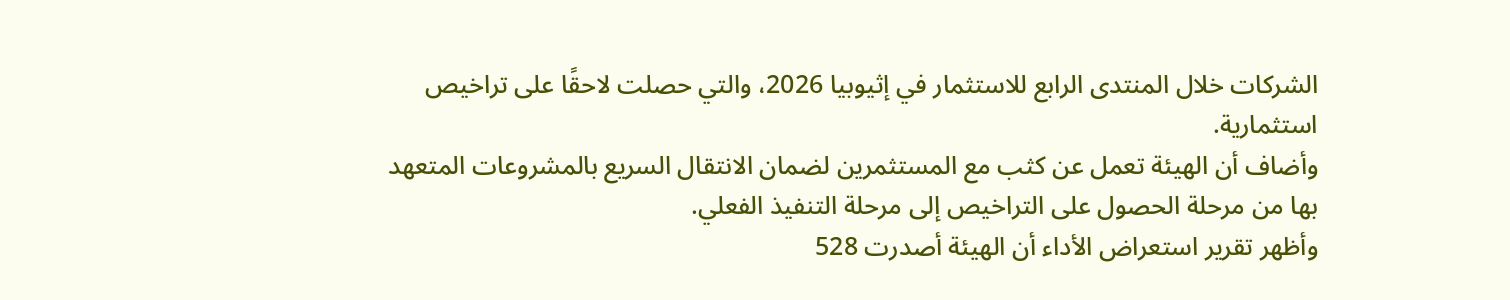الشركات خلال المنتدى الرابع للاستثمار في إثيوبيا 2026، والتي حصلت لاحقًا على تراخيص استثمارية.
وأضاف أن الهيئة تعمل عن كثب مع المستثمرين لضمان الانتقال السريع بالمشروعات المتعهد بها من مرحلة الحصول على التراخيص إلى مرحلة التنفيذ الفعلي.
وأظهر تقرير استعراض الأداء أن الهيئة أصدرت 528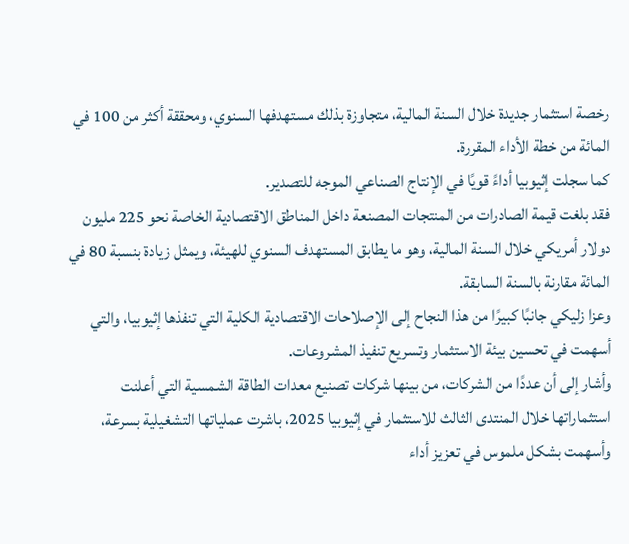رخصة استثمار جديدة خلال السنة المالية، متجاوزة بذلك مستهدفها السنوي، ومحققة أكثر من 100 في المائة من خطة الأداء المقررة.
كما سجلت إثيوبيا أداءً قويًا في الإنتاج الصناعي الموجه للتصدير.
فقد بلغت قيمة الصادرات من المنتجات المصنعة داخل المناطق الاقتصادية الخاصة نحو 225 مليون دولار أمريكي خلال السنة المالية، وهو ما يطابق المستهدف السنوي للهيئة، ويمثل زيادة بنسبة 80 في المائة مقارنة بالسنة السابقة.
وعزا زليكي جانبًا كبيرًا من هذا النجاح إلى الإصلاحات الاقتصادية الكلية التي تنفذها إثيوبيا، والتي أسهمت في تحسين بيئة الاستثمار وتسريع تنفيذ المشروعات.
وأشار إلى أن عددًا من الشركات، من بينها شركات تصنيع معدات الطاقة الشمسية التي أعلنت استثماراتها خلال المنتدى الثالث للاستثمار في إثيوبيا 2025، باشرت عملياتها التشغيلية بسرعة، وأسهمت بشكل ملموس في تعزيز أداء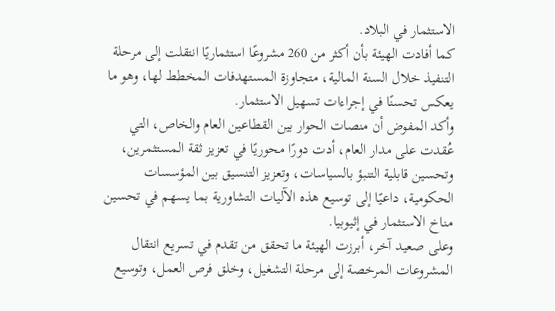الاستثمار في البلاد.
كما أفادت الهيئة بأن أكثر من 260 مشروعًا استثماريًا انتقلت إلى مرحلة التنفيذ خلال السنة المالية، متجاوزة المستهدفات المخطط لها، وهو ما يعكس تحسنًا في إجراءات تسهيل الاستثمار.
وأكد المفوض أن منصات الحوار بين القطاعين العام والخاص، التي عُقدت على مدار العام، أدت دورًا محوريًا في تعزيز ثقة المستثمرين، وتحسين قابلية التنبؤ بالسياسات، وتعزيز التنسيق بين المؤسسات الحكومية، داعيًا إلى توسيع هذه الآليات التشاورية بما يسهم في تحسين مناخ الاستثمار في إثيوبيا.
وعلى صعيد آخر، أبرزت الهيئة ما تحقق من تقدم في تسريع انتقال المشروعات المرخصة إلى مرحلة التشغيل، وخلق فرص العمل، وتوسيع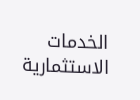الخدمات الاستثمارية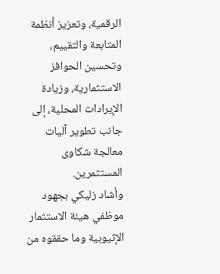الرقمية، وتعزيز أنظمة المتابعة والتقييم، وتحسين الحوافز الاستثمارية، وزيادة الإيرادات المحلية، إلى جانب تطوير آليات معالجة شكاوى المستثمرين.
وأشاد زليكي بجهود موظفي هيئة الاستثمار الإثيوبية وما حققوه من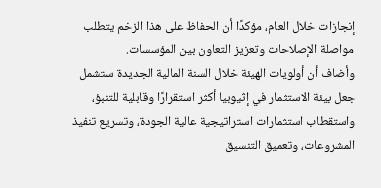إنجازات خلال العام، مؤكدًا أن الحفاظ على هذا الزخم يتطلب مواصلة الإصلاحات وتعزيز التعاون بين المؤسسات.
وأضاف أن أولويات الهيئة خلال السنة المالية الجديدة ستشمل جعل بيئة الاستثمار في إثيوبيا أكثر استقرارًا وقابلية للتنبؤ، واستقطاب استثمارات استراتيجية عالية الجودة، وتسريع تنفيذ المشروعات، وتعميق التنسيق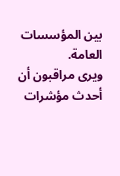بين المؤسسات العامة.
ويرى مراقبون أن أحدث مؤشرات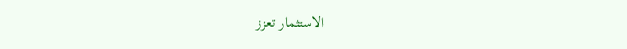الاستثمار تعزز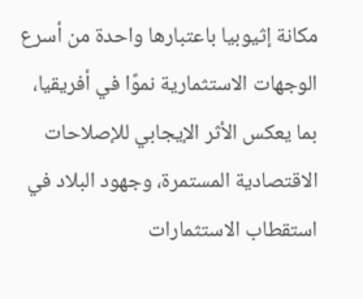مكانة إثيوبيا باعتبارها واحدة من أسرع الوجهات الاستثمارية نموًا في أفريقيا، بما يعكس الأثر الإيجابي للإصلاحات الاقتصادية المستمرة، وجهود البلاد في استقطاب الاستثمارات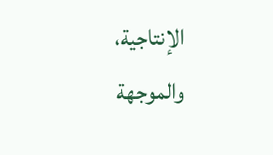الإنتاجية، والموجهة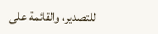للتصدير، والقائمة على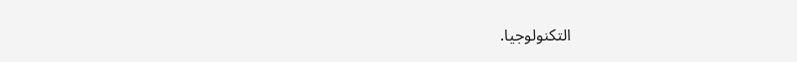التكنولوجيا.